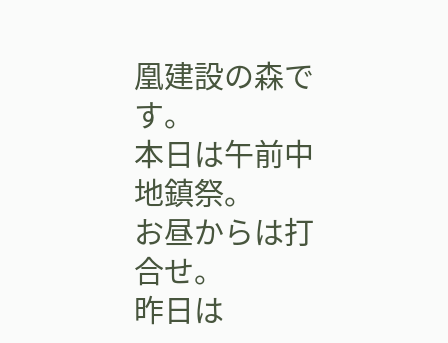凰建設の森です。
本日は午前中地鎮祭。
お昼からは打合せ。
昨日は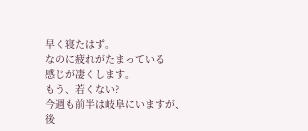早く寝たはず。
なのに疲れがたまっている
感じが凄くします。
もう、若くない?
今週も前半は岐阜にいますが、
後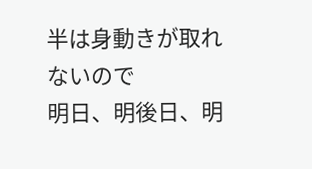半は身動きが取れないので
明日、明後日、明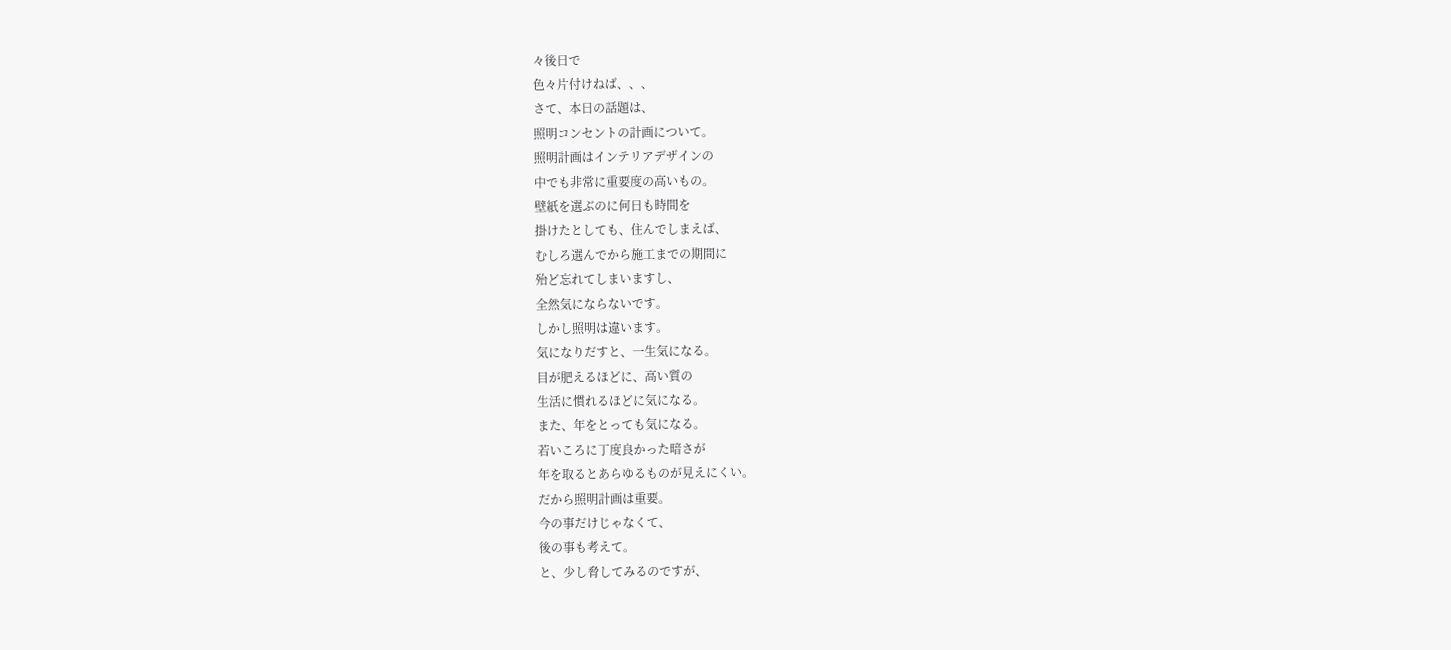々後日で
色々片付けねば、、、
さて、本日の話題は、
照明コンセントの計画について。
照明計画はインテリアデザインの
中でも非常に重要度の高いもの。
壁紙を選ぶのに何日も時間を
掛けたとしても、住んでしまえば、
むしろ選んでから施工までの期間に
殆ど忘れてしまいますし、
全然気にならないです。
しかし照明は違います。
気になりだすと、一生気になる。
目が肥えるほどに、高い質の
生活に慣れるほどに気になる。
また、年をとっても気になる。
若いころに丁度良かった暗さが
年を取るとあらゆるものが見えにくい。
だから照明計画は重要。
今の事だけじゃなくて、
後の事も考えて。
と、少し脅してみるのですが、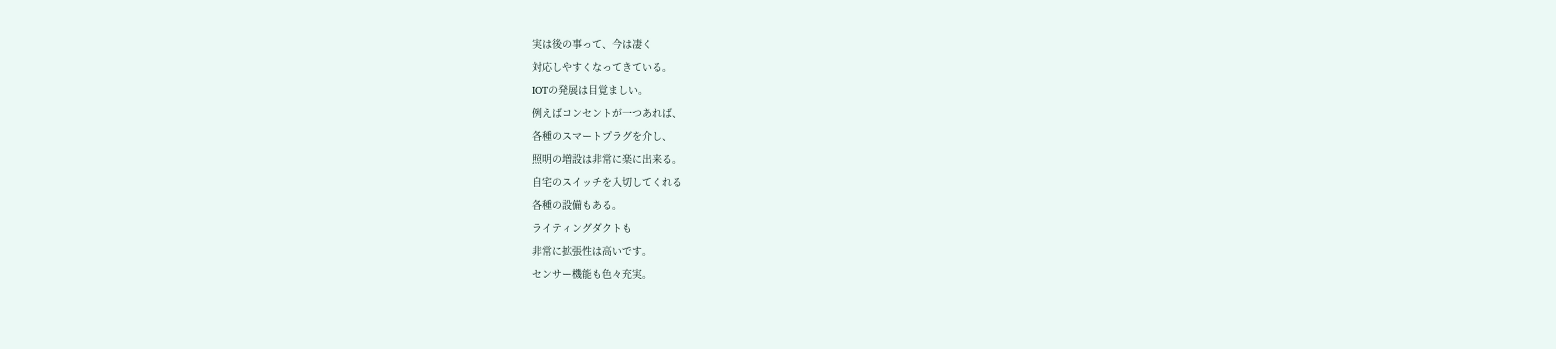実は後の事って、今は凄く
対応しやすくなってきている。
IOTの発展は目覚ましい。
例えばコンセントが一つあれば、
各種のスマートプラグを介し、
照明の増設は非常に楽に出来る。
自宅のスイッチを入切してくれる
各種の設備もある。
ライティングダクトも
非常に拡張性は高いです。
センサー機能も色々充実。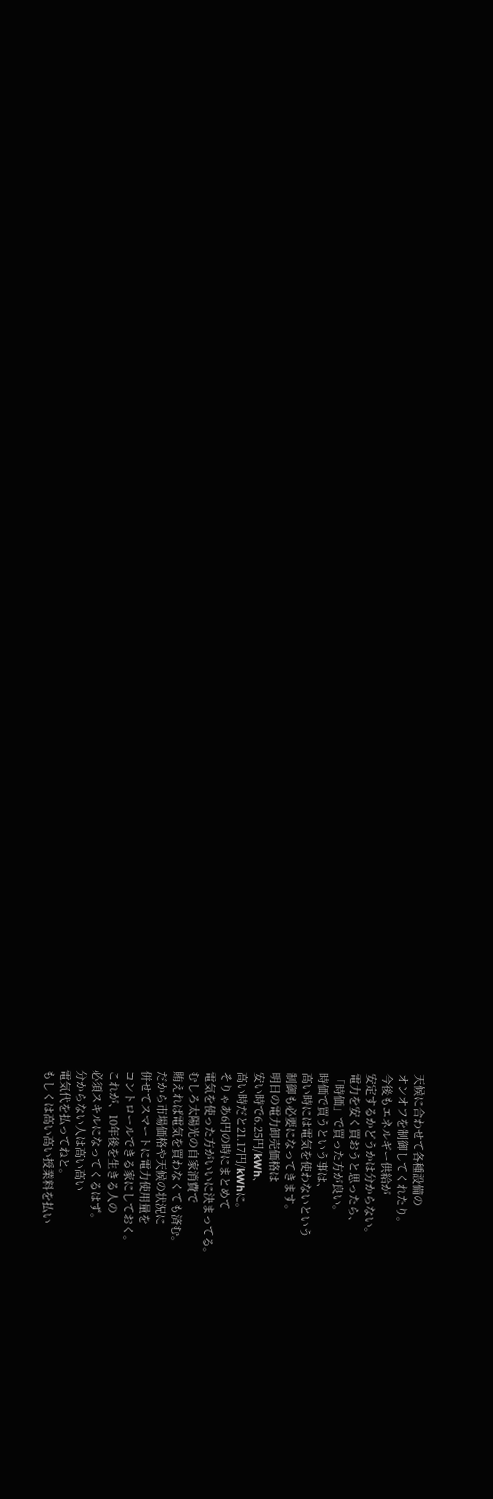天候に合わせて各種設備の
オンオフを制御してくれたり。
今後もエネルギー供給が
安定するかどうかは分からない。
電力を安く買おうと思ったら、
「時価」で買った方が良い。
時価で買うという事は、
高い時には電気を使わないという
制御も必要になってきます。
明日の電力卸売価格は
安い時で6.25円/kWh、
高い時だと21.17円/kWhに。
そりゃあ6円の時にまとめて
電気を使った方がいいに決まってる。
むしろ太陽光の自家消費で
賄えれば電気を買わなくても済む。
だから市場価格や天候の状況に
併せてスマートに電力使用量を
コントロールできる家にしておく。
これが、10年後を生きる人の
必須スキルになってくるはず。
分からない人は高い高い
電気代を払ってねと。
もしくは高い高い授業料を払い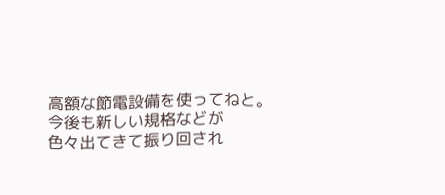高額な節電設備を使ってねと。
今後も新しい規格などが
色々出てきて振り回され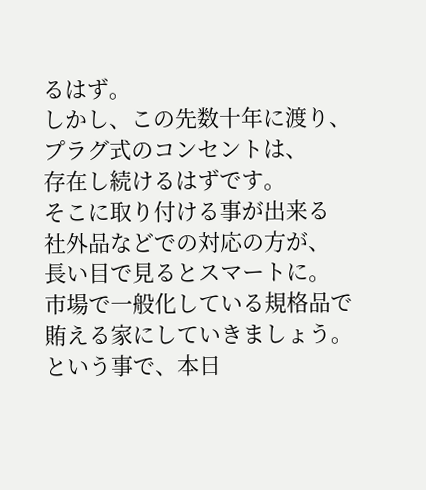るはず。
しかし、この先数十年に渡り、
プラグ式のコンセントは、
存在し続けるはずです。
そこに取り付ける事が出来る
社外品などでの対応の方が、
長い目で見るとスマートに。
市場で一般化している規格品で
賄える家にしていきましょう。
という事で、本日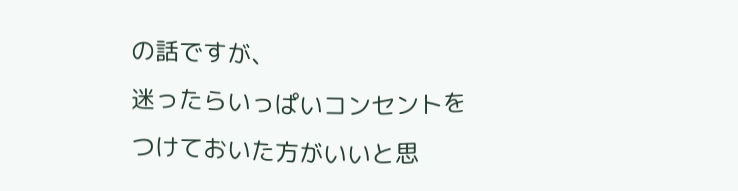の話ですが、
迷ったらいっぱいコンセントを
つけておいた方がいいと思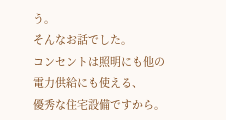う。
そんなお話でした。
コンセントは照明にも他の
電力供給にも使える、
優秀な住宅設備ですから。